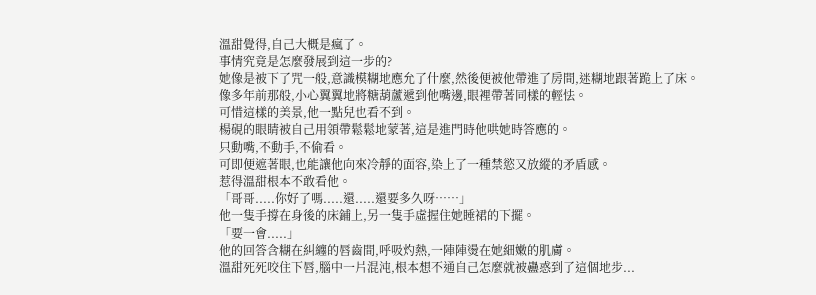溫甜覺得,自己大概是瘋了。
事情究竟是怎麼發展到這一步的?
她像是被下了咒一般,意識模糊地應允了什麼,然後便被他帶進了房間,迷糊地跟著跪上了床。
像多年前那般,小心翼翼地將糖葫蘆遞到他嘴邊,眼裡帶著同樣的輕怯。
可惜這樣的美景,他一點兒也看不到。
楊硯的眼睛被自己用領帶鬆鬆地蒙著,這是進門時他哄她時答應的。
只動嘴,不動手,不偷看。
可即便遮著眼,也能讓他向來冷靜的面容,染上了一種禁慾又放縱的矛盾感。
惹得溫甜根本不敢看他。
「哥哥.....你好了嗎.....還.....還要多久呀……」
他一隻手撐在身後的床鋪上,另一隻手虛握住她睡裙的下擺。
「要一會.....」
他的回答含糊在糾纏的唇齒間,呼吸灼熱,一陣陣燙在她細嫩的肌膚。
溫甜死死咬住下唇,腦中一片混沌,根本想不通自己怎麼就被蠱惑到了這個地步...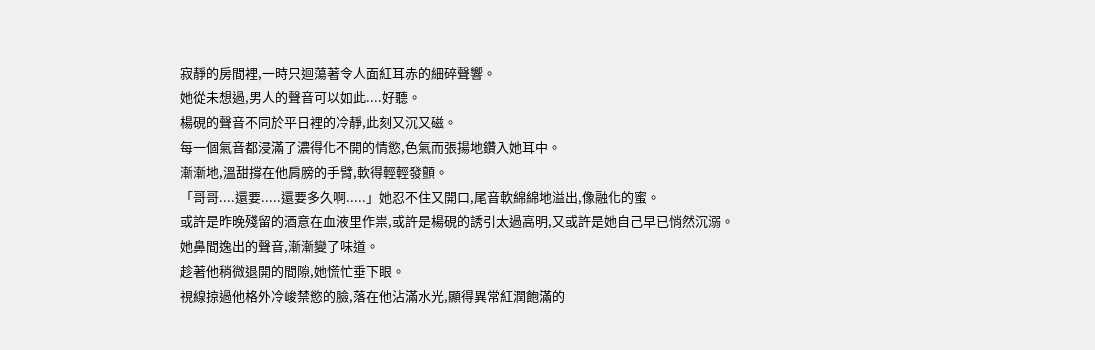寂靜的房間裡,一時只迴蕩著令人面紅耳赤的細碎聲響。
她從未想過,男人的聲音可以如此....好聽。
楊硯的聲音不同於平日裡的冷靜,此刻又沉又磁。
每一個氣音都浸滿了濃得化不開的情慾,色氣而張揚地鑽入她耳中。
漸漸地,溫甜撐在他肩膀的手臂,軟得輕輕發顫。
「哥哥....還要.....還要多久啊.....」她忍不住又開口,尾音軟綿綿地溢出,像融化的蜜。
或許是昨晚殘留的酒意在血液里作祟,或許是楊硯的誘引太過高明,又或許是她自己早已悄然沉溺。
她鼻間逸出的聲音,漸漸變了味道。
趁著他稍微退開的間隙,她慌忙垂下眼。
視線掠過他格外冷峻禁慾的臉,落在他沾滿水光,顯得異常紅潤飽滿的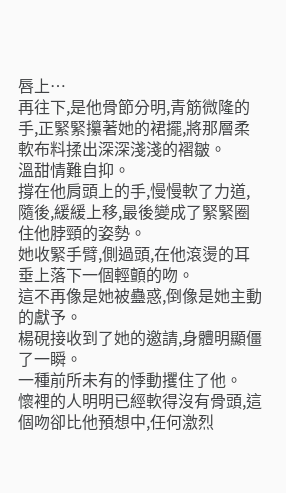唇上…
再往下,是他骨節分明,青筋微隆的手,正緊緊攥著她的裙擺,將那層柔軟布料揉出深深淺淺的褶皺。
溫甜情難自抑。
撐在他肩頭上的手,慢慢軟了力道,隨後,緩緩上移,最後變成了緊緊圈住他脖頸的姿勢。
她收緊手臂,側過頭,在他滾燙的耳垂上落下一個輕顫的吻。
這不再像是她被蠱惑,倒像是她主動的獻予。
楊硯接收到了她的邀請,身體明顯僵了一瞬。
一種前所未有的悸動攫住了他。
懷裡的人明明已經軟得沒有骨頭,這個吻卻比他預想中,任何激烈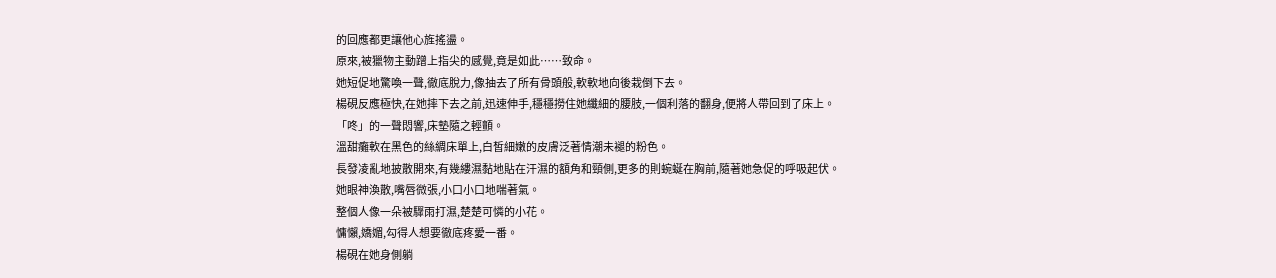的回應都更讓他心旌搖盪。
原來,被獵物主動蹭上指尖的感覺,竟是如此……致命。
她短促地驚喚一聲,徹底脫力,像抽去了所有骨頭般,軟軟地向後栽倒下去。
楊硯反應極快,在她摔下去之前,迅速伸手,穩穩撈住她纖細的腰肢,一個利落的翻身,便將人帶回到了床上。
「咚」的一聲悶響,床墊隨之輕顫。
溫甜癱軟在黑色的絲綢床單上,白皙細嫩的皮膚泛著情潮未褪的粉色。
長發凌亂地披散開來,有幾縷濕黏地貼在汗濕的額角和頸側,更多的則蜿蜒在胸前,隨著她急促的呼吸起伏。
她眼神渙散,嘴唇微張,小口小口地喘著氣。
整個人像一朵被驟雨打濕,楚楚可憐的小花。
慵懶,嬌媚,勾得人想要徹底疼愛一番。
楊硯在她身側躺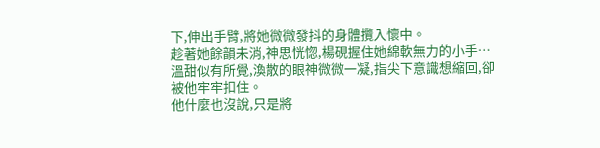下,伸出手臂,將她微微發抖的身體攬入懷中。
趁著她餘韻未消,神思恍惚,楊硯握住她綿軟無力的小手…
溫甜似有所覺,渙散的眼神微微一凝,指尖下意識想縮回,卻被他牢牢扣住。
他什麼也沒說,只是將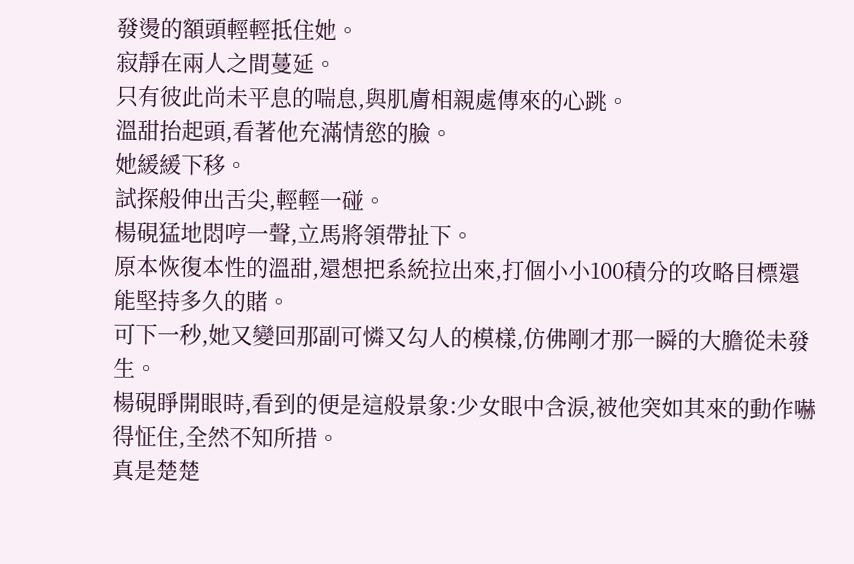發燙的額頭輕輕抵住她。
寂靜在兩人之間蔓延。
只有彼此尚未平息的喘息,與肌膚相親處傳來的心跳。
溫甜抬起頭,看著他充滿情慾的臉。
她緩緩下移。
試探般伸出舌尖,輕輕一碰。
楊硯猛地悶哼一聲,立馬將領帶扯下。
原本恢復本性的溫甜,還想把系統拉出來,打個小小100積分的攻略目標還能堅持多久的賭。
可下一秒,她又變回那副可憐又勾人的模樣,仿佛剛才那一瞬的大膽從未發生。
楊硯睜開眼時,看到的便是這般景象:少女眼中含淚,被他突如其來的動作嚇得怔住,全然不知所措。
真是楚楚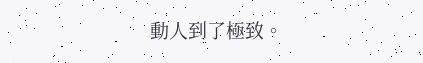動人到了極致。